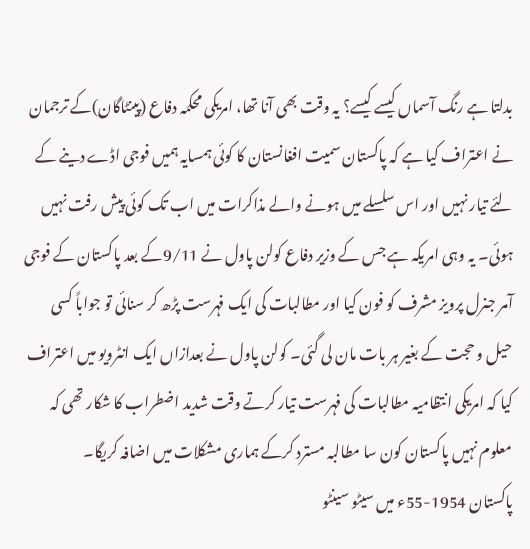بدلتا ہے رنگ آسماں کیسے کیسے؟ یہ وقت بھی آنا تھا، امریکی محکمہ دفاع (پینٹاگان)کے ترجمان نے اعتراف کیا ہے کہ پاکستان سمیت افغانستان کا کوئی ہمسایہ ہمیں فوجی اڈے دینے کے لئے تیار نہیں اور اس سلسلے میں ہونے والے مذاکرات میں اب تک کوئی پیش رفت نہیں ہوئی۔ یہ وہی امریکہ ہے جس کے وزیر دفاع کولن پاول نے 9/11کے بعد پاکستان کے فوجی آمر جنرل پرویز مشرف کو فون کیا اور مطالبات کی ایک فہرست پڑھ کر سنائی تو جواباً کسی حیل و حجت کے بغیر ہر بات مان لی گئی۔ کولن پاول نے بعدازاں ایک انٹرویو میں اعتراف کیا کہ امریکی انتظامیہ مطالبات کی فہرست تیار کرتے وقت شدید اضطراب کا شکار تھی کہ معلوم نہیں پاکستان کون سا مطالبہ مسترد کرکے ہماری مشکلات میں اضافہ کریگا۔
پاکستان 1954-55ء میں سیٹو سینٹو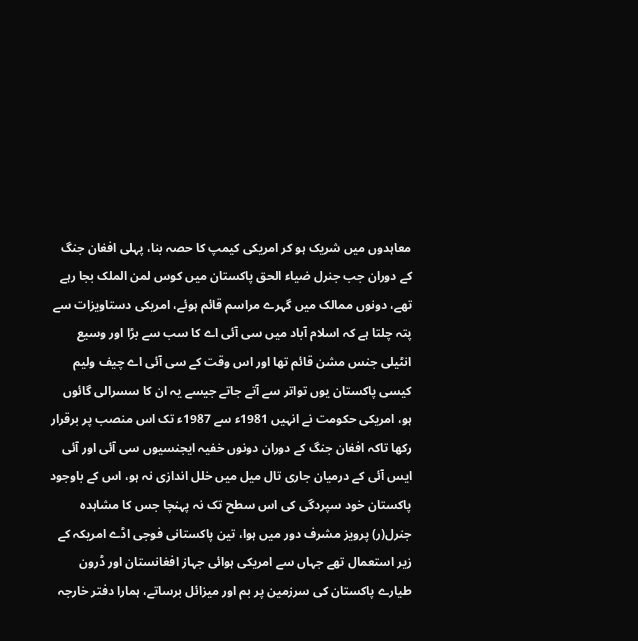معاہدوں میں شریک ہو کر امریکی کیمپ کا حصہ بنا، پہلی افغان جنگ کے دوران جب جنرل ضیاء الحق پاکستان میں کوس لمن الملک بجا رہے تھے، دونوں ممالک میں گہرے مراسم قائم ہوئے، امریکی دستاویزات سے پتہ چلتا ہے کہ اسلام آباد میں سی آئی اے کا سب سے بڑا اور وسیع انٹیلی جنس مشن قائم تھا اور اس وقت کے سی آئی اے چیف ولیم کیسی پاکستان یوں تواتر سے آتے جاتے جیسے یہ ان کا سسرالی گائوں ہو، امریکی حکومت نے انہیں 1981ء سے 1987ء تک اس منصب پر برقرار رکھا تاکہ افغان جنگ کے دوران دونوں خفیہ ایجنسیوں سی آئی اور آئی ایس آئی کے درمیان جاری تال میل میں خلل اندازی نہ ہو، اس کے باوجود پاکستان خود سپردگی کی اس سطح تک نہ پہنچا جس کا مشاہدہ جنرل(ر) پرویز مشرف دور میں ہوا، تین پاکستانی فوجی اڈے امریکہ کے زیر استعمال تھے جہاں سے امریکی ہوائی جہاز افغانستان اور ڈرون طیارے پاکستان کی سرزمین پر بم اور میزائل برساتے، ہمارا دفتر خارجہ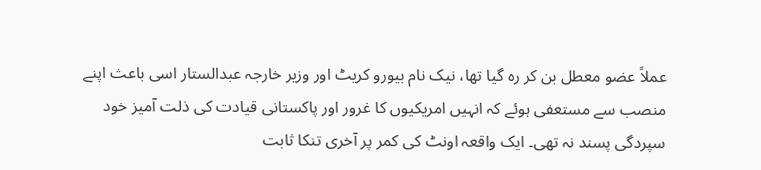عملاً عضو معطل بن کر رہ گیا تھا، نیک نام بیورو کریٹ اور وزیر خارجہ عبدالستار اسی باعث اپنے منصب سے مستعفی ہوئے کہ انہیں امریکیوں کا غرور اور پاکستانی قیادت کی ذلت آمیز خود سپردگی پسند نہ تھی۔ ایک واقعہ اونٹ کی کمر پر آخری تنکا ثابت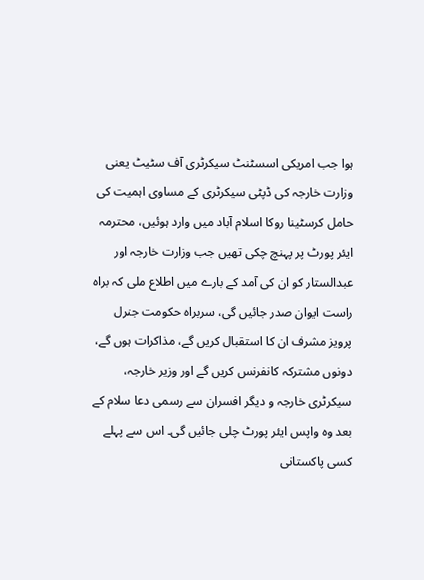ہوا جب امریکی اسسٹنٹ سیکرٹری آف سٹیٹ یعنی وزارت خارجہ کی ڈپٹی سیکرٹری کے مساوی اہمیت کی حامل کرسٹینا روکا اسلام آباد میں وارد ہوئیں، محترمہ ایئر پورٹ پر پہنچ چکی تھیں جب وزارت خارجہ اور عبدالستار کو ان کی آمد کے بارے میں اطلاع ملی کہ براہ راست ایوان صدر جائیں گی، سربراہ حکومت جنرل پرویز مشرف ان کا استقبال کریں گے، مذاکرات ہوں گے، دونوں مشترکہ کانفرنس کریں گے اور وزیر خارجہ، سیکرٹری خارجہ و دیگر افسران سے رسمی دعا سلام کے بعد وہ واپس ایئر پورٹ چلی جائیں گی۔ اس سے پہلے کسی پاکستانی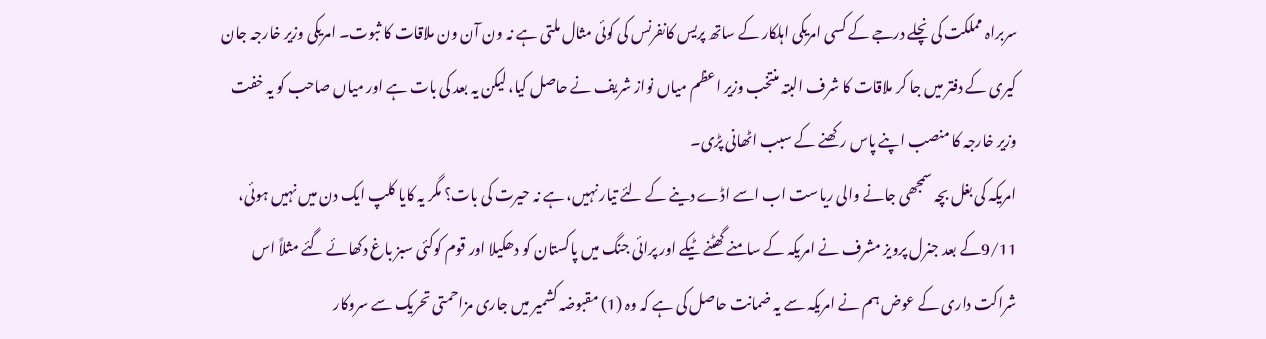سربراہ مملکت کی نچلے درجے کے کسی امریکی اہلکار کے ساتھ پریس کانفرنس کی کوئی مثال ملتی ہے نہ ون آن ون ملاقات کا ثبوت۔ امریکی وزیر خارجہ جان کیری کے دفتر میں جا کر ملاقات کا شرف البتہ منتخب وزیر اعظم میاں نواز شریف نے حاصل کیا، لیکن یہ بعد کی بات ہے اور میاں صاحب کو یہ خفت وزیر خارجہ کا منصب اپنے پاس رکھنے کے سبب اٹھانی پڑی۔
امریکہ کی بغل بچہ سمجھی جانے والی ریاست اب اسے اڈے دینے کے لئے تیار نہیں، ہے نہ حیرت کی بات؟ مگر یہ کایا کلپ ایک دن میں نہیں ہوئی، 9/11کے بعد جنرل پرویز مشرف نے امریکہ کے سامنے گھٹنے ٹیکے اور پرائی جنگ میں پاکستان کو دھکیلا اور قوم کوکئی سبز باغ دکھائے گئے مثلاً اس شراکت داری کے عوض ہم نے امریکہ سے یہ ضمانت حاصل کی ہے کہ وہ (1) مقبوضہ کشمیر میں جاری مزاحمتی تحریک سے سروکار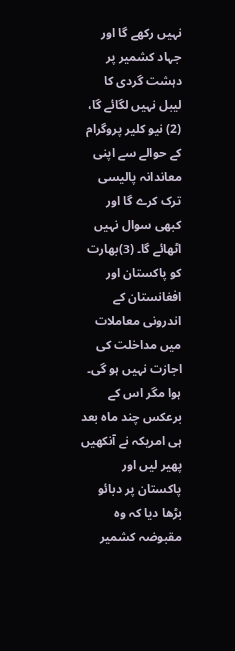نہیں رکھے گا اور جہاد کشمیر پر دہشت گردی کا لیبل نہیں لگائے گا، (2) نیو کلیر پروگرام کے حوالے سے اپنی معاندانہ پالیسی ترک کرے گا اور کبھی سوال نہیں اٹھائے گا۔ (3)بھارت کو پاکستان اور افغانستان کے اندرونی معاملات میں مداخلت کی اجازت نہیں ہو گی۔ ہوا مگر اس کے برعکس چند ماہ بعد ہی امریکہ نے آنکھیں پھیر لیں اور پاکستان پر دبائو بڑھا دیا کہ وہ مقبوضہ کشمیر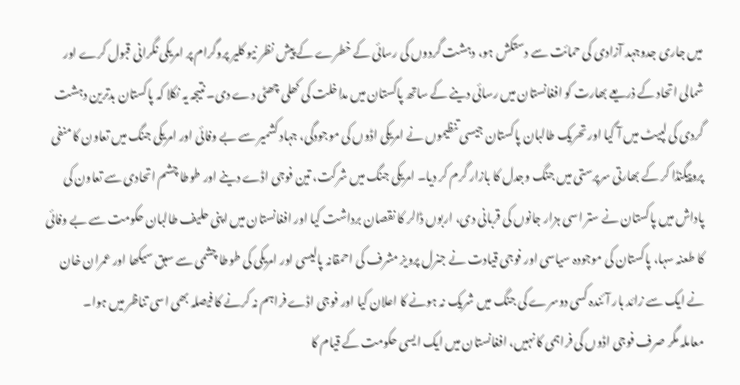میں جاری جدوجہد آزادی کی حمائت سے دستکش ہو، دہشت گردوں کی رسائی کے خطرے کے پیش نظر نیو کلیر پروگرام پر امریکی نگرانی قبول کرے اور شمالی اتحاد کے ذریعے بھارت کو افغانستان میں رسائی دینے کے ساتھ پاکستان میں مداخلت کی کھلی چھٹی دے دی۔ نتیجہ یہ نکلا کہ پاکستان بدترین دہشت گردی کی لپیٹ میں آ گیا اور تحریک طالبان پاکستان جیسی تنظیموں نے امریکی اڈوں کی موجودگی، جہاد کشمیر سے بے وفائی اور امریکی جنگ میں تعاون کا منفی پروپیگنڈا کر کے بھارتی سرپرستی میں جنگ وجدل کا بازار گرم کر دیا۔ امریکی جنگ میں شرکت، تین فوجی اڈے دینے اور طوطا چشم اتحادی سے تعاون کی پاداش میں پاکستان نے ستر اسی ہزار جانوں کی قربانی دی، اربوں ڈالر کا نقصان برداشت کیا اور افغانستان میں اپنی حلیف طالبان حکومت سے بے وفائی کا طعنہ سہا، پاکستان کی موجودہ سیاسی اور فوجی قیادت نے جنرل پرویز مشرف کی احمقانہ پالیسی اور امریکی کی طوطا چشمی سے سبق سیکھا اور عمران خان نے ایک سے زائد بار آئندہ کسی دوسرے کی جنگ میں شریک نہ ہونے کا اعلان کیا اور فوجی اڈے فراہم نہ کرنے کا فیصلہ بھی اسی تناظر میں ہوا۔
معاملہ مگر صرف فوجی اڈوں کی فراہمی کا نہیں، افغانستان میں ایک ایسی حکومت کے قیام کا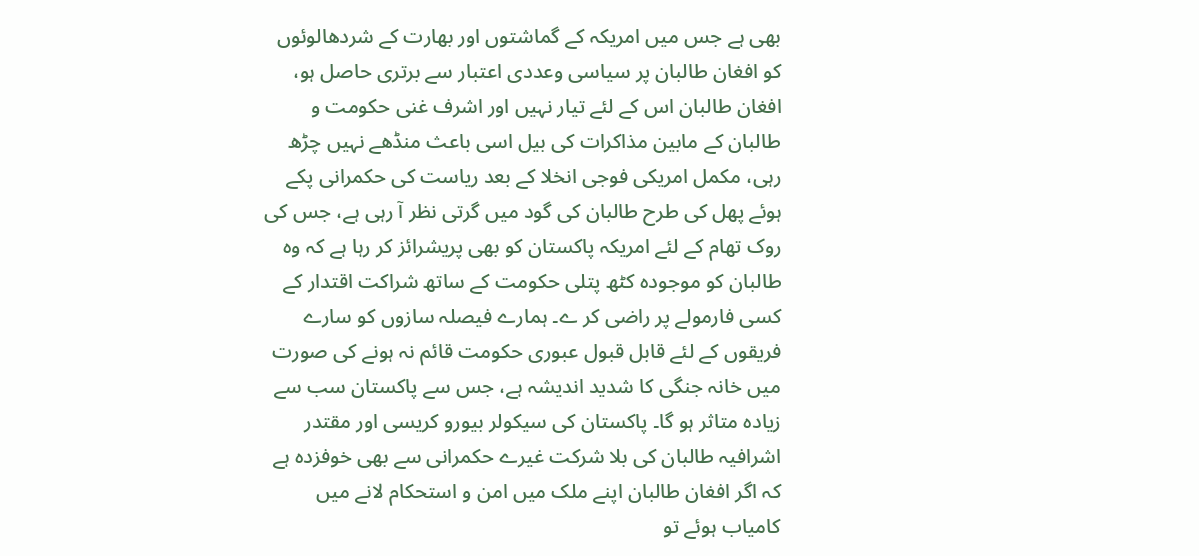بھی ہے جس میں امریکہ کے گماشتوں اور بھارت کے شردھالوئوں کو افغان طالبان پر سیاسی وعددی اعتبار سے برتری حاصل ہو، افغان طالبان اس کے لئے تیار نہیں اور اشرف غنی حکومت و طالبان کے مابین مذاکرات کی بیل اسی باعث منڈھے نہیں چڑھ رہی، مکمل امریکی فوجی انخلا کے بعد ریاست کی حکمرانی پکے ہوئے پھل کی طرح طالبان کی گود میں گرتی نظر آ رہی ہے، جس کی روک تھام کے لئے امریکہ پاکستان کو بھی پریشرائز کر رہا ہے کہ وہ طالبان کو موجودہ کٹھ پتلی حکومت کے ساتھ شراکت اقتدار کے کسی فارمولے پر راضی کر ے۔ ہمارے فیصلہ سازوں کو سارے فریقوں کے لئے قابل قبول عبوری حکومت قائم نہ ہونے کی صورت میں خانہ جنگی کا شدید اندیشہ ہے، جس سے پاکستان سب سے زیادہ متاثر ہو گا۔ پاکستان کی سیکولر بیورو کریسی اور مقتدر اشرافیہ طالبان کی بلا شرکت غیرے حکمرانی سے بھی خوفزدہ ہے کہ اگر افغان طالبان اپنے ملک میں امن و استحکام لانے میں کامیاب ہوئے تو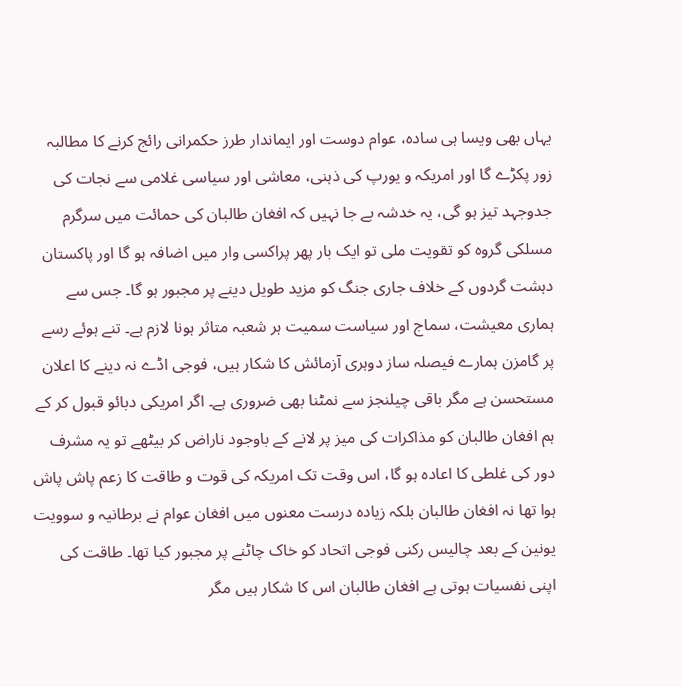یہاں بھی ویسا ہی سادہ، عوام دوست اور ایماندار طرز حکمرانی رائج کرنے کا مطالبہ زور پکڑے گا اور امریکہ و یورپ کی ذہنی، معاشی اور سیاسی غلامی سے نجات کی جدوجہد تیز ہو گی، یہ خدشہ بے جا نہیں کہ افغان طالبان کی حمائت میں سرگرم مسلکی گروہ کو تقویت ملی تو ایک بار پھر پراکسی وار میں اضافہ ہو گا اور پاکستان دہشت گردوں کے خلاف جاری جنگ کو مزید طویل دینے پر مجبور ہو گا۔ جس سے ہماری معیشت، سماج اور سیاست سمیت ہر شعبہ متاثر ہونا لازم ہے۔ تنے ہوئے رسے پر گامزن ہمارے فیصلہ ساز دوہری آزمائش کا شکار ہیں، فوجی اڈے نہ دینے کا اعلان مستحسن ہے مگر باقی چیلنجز سے نمٹنا بھی ضروری ہے۔ اگر امریکی دبائو قبول کر کے ہم افغان طالبان کو مذاکرات کی میز پر لانے کے باوجود ناراض کر بیٹھے تو یہ مشرف دور کی غلطی کا اعادہ ہو گا، اس وقت تک امریکہ کی قوت و طاقت کا زعم پاش پاش ہوا تھا نہ افغان طالبان بلکہ زیادہ درست معنوں میں افغان عوام نے برطانیہ و سوویت یونین کے بعد چالیس رکنی فوجی اتحاد کو خاک چاٹنے پر مجبور کیا تھا۔ طاقت کی اپنی نفسیات ہوتی ہے افغان طالبان اس کا شکار ہیں مگر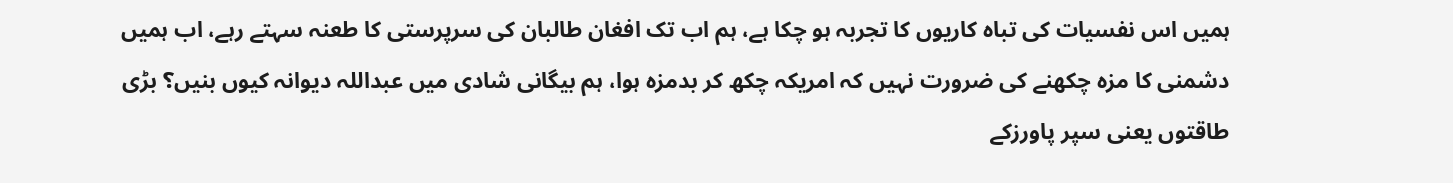ہمیں اس نفسیات کی تباہ کاریوں کا تجربہ ہو چکا ہے، ہم اب تک افغان طالبان کی سرپرستی کا طعنہ سہتے رہے، اب ہمیں دشمنی کا مزہ چکھنے کی ضرورت نہیں کہ امریکہ چکھ کر بدمزہ ہوا، ہم بیگانی شادی میں عبداللہ دیوانہ کیوں بنیں؟ بڑی طاقتوں یعنی سپر پاورزکے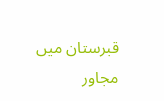قبرستان میں مجاور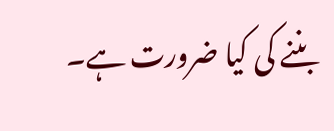بننے کی کیا ضرورت ہے۔